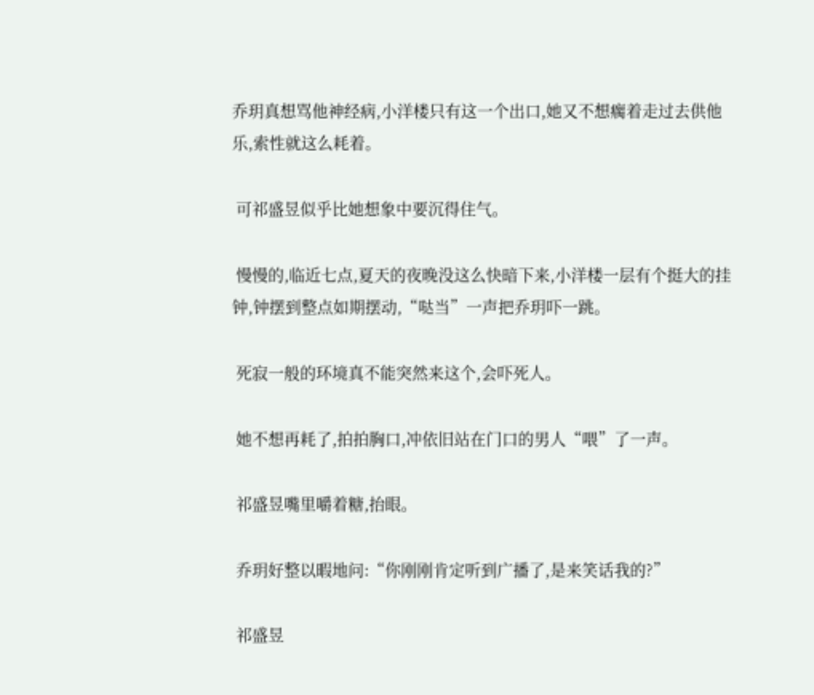乔玥真想骂他神经病,小洋楼只有这一个出口,她又不想瘸着走过去供他乐,索性就这么耗着。

 可祁盛昱似乎比她想象中要沉得住气。

 慢慢的,临近七点,夏天的夜晚没这么快暗下来,小洋楼一层有个挺大的挂钟,钟摆到整点如期摆动,“哒当”一声把乔玥吓一跳。

 死寂一般的环境真不能突然来这个,会吓死人。

 她不想再耗了,拍拍胸口,冲依旧站在门口的男人“喂”了一声。

 祁盛昱嘴里嚼着糖,抬眼。

 乔玥好整以暇地问:“你刚刚肯定听到广播了,是来笑话我的?”

 祁盛昱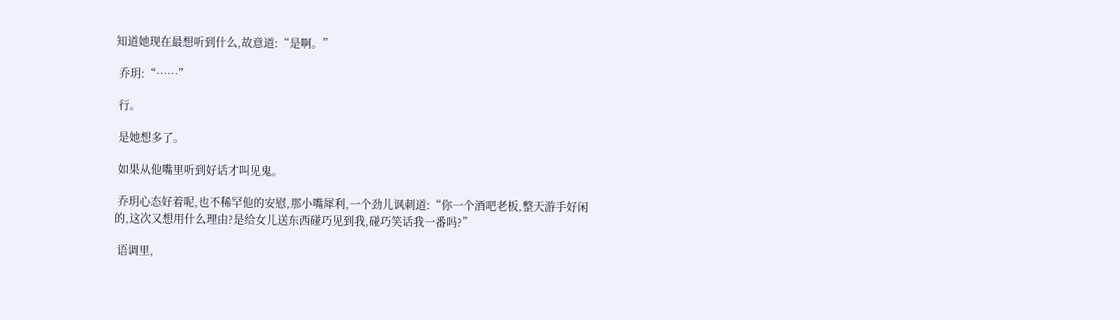知道她现在最想听到什么,故意道:“是啊。”

 乔玥:“……”

 行。

 是她想多了。

 如果从他嘴里听到好话才叫见鬼。

 乔玥心态好着呢,也不稀罕他的安慰,那小嘴犀利,一个劲儿讽刺道:“你一个酒吧老板,整天游手好闲的,这次又想用什么理由?是给女儿送东西碰巧见到我,碰巧笑话我一番吗?”

 语调里,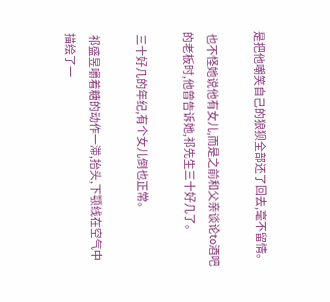是把他嘲笑自己的狼狈全部还了回去,毫不留情。

 也不怪她说他有女儿,而是之前和父亲谈论to酒吧的老板时,他曾告诉她,祁先生三十好几了。

 三十好几的年纪,有个女儿倒也正常。

 祁盛昱嚼着糖的动作一滞,抬头,下颚线在空气中描绘了一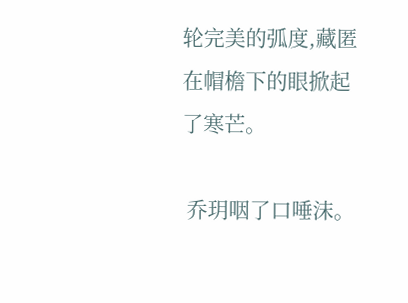轮完美的弧度,藏匿在帽檐下的眼掀起了寒芒。

 乔玥咽了口唾沫。